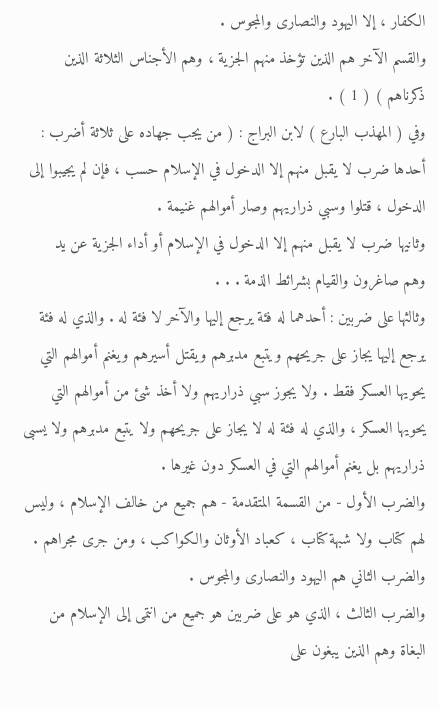الكفار ، إلا اليهود والنصارى والمجوس .
والقسم الآخر هم الذين تؤخذ منهم الجزية ، وهم الأجناس الثلاثة الذين
ذكرناهم ) ( 1 ) .
وفي ( المهذب البارع ) لابن البراج : ( من يجب جهاده على ثلاثة أضرب :
أحدها ضرب لا يقبل منهم إلا الدخول في الإسلام حسب ، فإن لم يجيبوا إلى
الدخول ، قتلوا وسبي ذراريهم وصار أموالهم غنيمة .
وثانيها ضرب لا يقبل منهم إلا الدخول في الإسلام أو أداء الجزية عن يد
وهم صاغرون والقيام بشرائط الذمة . . .
وثالثها على ضربين : أحدهما له فئة يرجع إليها والآخر لا فئة له . والذي له فئة
يرجع إليها يجاز على جريحهم ويتبع مدبرهم ويقتل أسيرهم ويغنم أموالهم التي
يحويها العسكر فقط . ولا يجوز سبي ذراريهم ولا أخذ شئ من أموالهم التي
يحويها العسكر ، والذي له فئة له لا يجاز على جريحهم ولا يتبع مدبرهم ولا يسبى
ذراريهم بل يغنم أموالهم التي في العسكر دون غيرها .
والضرب الأول - من القسمة المتقدمة - هم جميع من خالف الإسلام ، وليس
لهم كتاب ولا شبهة كتاب ، كعباد الأوثان والكواكب ، ومن جرى مجراهم .
والضرب الثاني هم اليهود والنصارى والمجوس .
والضرب الثالث ، الذي هو على ضربين هو جميع من انتمى إلى الإسلام من
البغاة وهم الذين يبغون على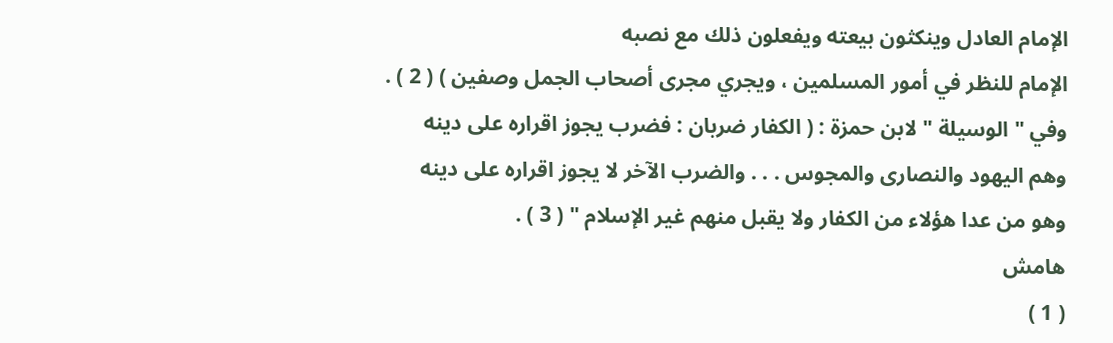الإمام العادل وينكثون بيعته ويفعلون ذلك مع نصبه
الإمام للنظر في أمور المسلمين ، ويجري مجرى أصحاب الجمل وصفين ) ( 2 ) .
وفي " الوسيلة " لابن حمزة : ( الكفار ضربان : فضرب يجوز اقراره على دينه
وهم اليهود والنصارى والمجوس . . . والضرب الآخر لا يجوز اقراره على دينه
وهو من عدا هؤلاء من الكفار ولا يقبل منهم غير الإسلام " ( 3 ) .
هامش
( 1 )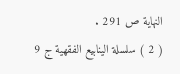النهاية ص 291 .
( 2 ) سلسلة الينابيع الفقهية ج 9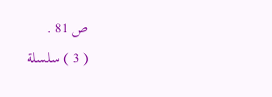ص 81 .
( 3 ) سلسلة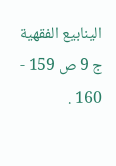الينابيع الفقهية ج 9 ص 159 - 160 .